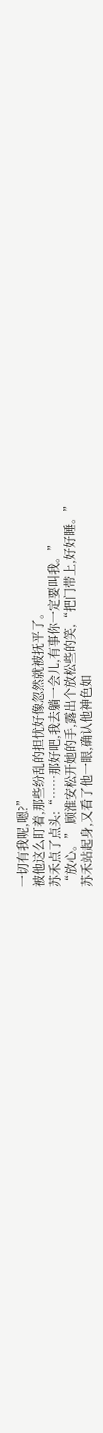一切有我呢,嗯?”
被他这么盯着,那些纷乱的担忧好像忽然就被抚平了。
苏禾点了点头:“……那好吧,我去躺一会儿,有事你一定要叫我。”
“放心。” 顾淮安松开她的手,露出个放松些的笑,“把门带上,好好睡。”
苏禾站起身,又看了他一眼,确认他神色如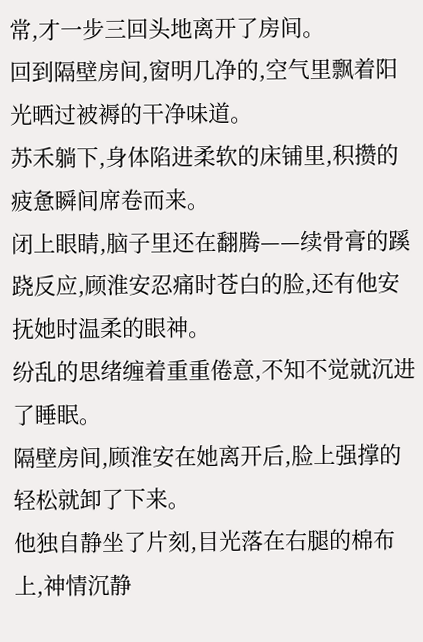常,才一步三回头地离开了房间。
回到隔壁房间,窗明几净的,空气里飘着阳光晒过被褥的干净味道。
苏禾躺下,身体陷进柔软的床铺里,积攒的疲惫瞬间席卷而来。
闭上眼睛,脑子里还在翻腾——续骨膏的蹊跷反应,顾淮安忍痛时苍白的脸,还有他安抚她时温柔的眼神。
纷乱的思绪缠着重重倦意,不知不觉就沉进了睡眠。
隔壁房间,顾淮安在她离开后,脸上强撑的轻松就卸了下来。
他独自静坐了片刻,目光落在右腿的棉布上,神情沉静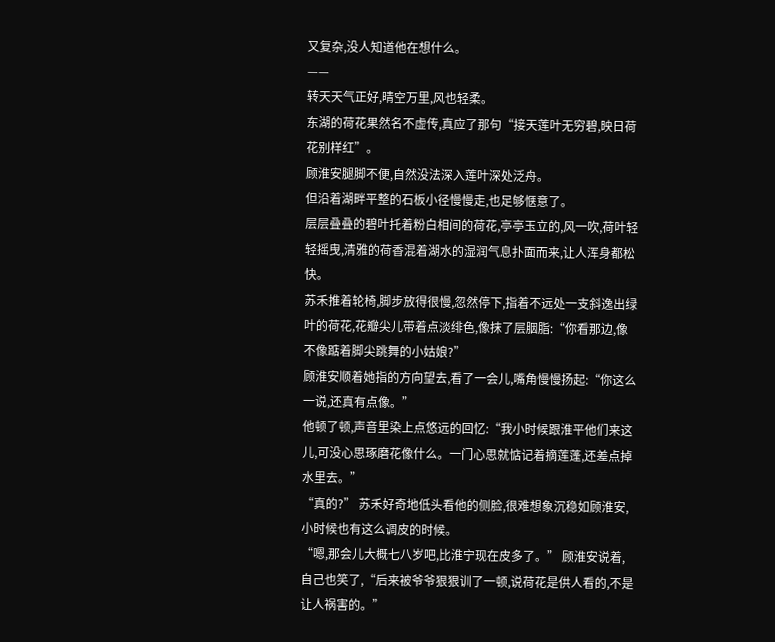又复杂,没人知道他在想什么。
——
转天天气正好,晴空万里,风也轻柔。
东湖的荷花果然名不虚传,真应了那句“接天莲叶无穷碧,映日荷花别样红”。
顾淮安腿脚不便,自然没法深入莲叶深处泛舟。
但沿着湖畔平整的石板小径慢慢走,也足够惬意了。
层层叠叠的碧叶托着粉白相间的荷花,亭亭玉立的,风一吹,荷叶轻轻摇曳,清雅的荷香混着湖水的湿润气息扑面而来,让人浑身都松快。
苏禾推着轮椅,脚步放得很慢,忽然停下,指着不远处一支斜逸出绿叶的荷花,花瓣尖儿带着点淡绯色,像抹了层胭脂:“你看那边,像不像踮着脚尖跳舞的小姑娘?”
顾淮安顺着她指的方向望去,看了一会儿,嘴角慢慢扬起:“你这么一说,还真有点像。”
他顿了顿,声音里染上点悠远的回忆:“我小时候跟淮平他们来这儿,可没心思琢磨花像什么。一门心思就惦记着摘莲蓬,还差点掉水里去。”
“真的?” 苏禾好奇地低头看他的侧脸,很难想象沉稳如顾淮安,小时候也有这么调皮的时候。
“嗯,那会儿大概七八岁吧,比淮宁现在皮多了。” 顾淮安说着,自己也笑了,“后来被爷爷狠狠训了一顿,说荷花是供人看的,不是让人祸害的。”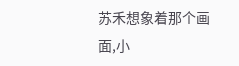苏禾想象着那个画面,小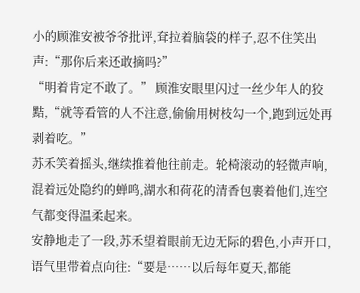小的顾淮安被爷爷批评,耷拉着脑袋的样子,忍不住笑出声:“那你后来还敢摘吗?”
“明着肯定不敢了。” 顾淮安眼里闪过一丝少年人的狡黠,“就等看管的人不注意,偷偷用树枝勾一个,跑到远处再剥着吃。”
苏禾笑着摇头,继续推着他往前走。轮椅滚动的轻微声响,混着远处隐约的蝉鸣,湖水和荷花的清香包裹着他们,连空气都变得温柔起来。
安静地走了一段,苏禾望着眼前无边无际的碧色,小声开口,语气里带着点向往:“要是……以后每年夏天,都能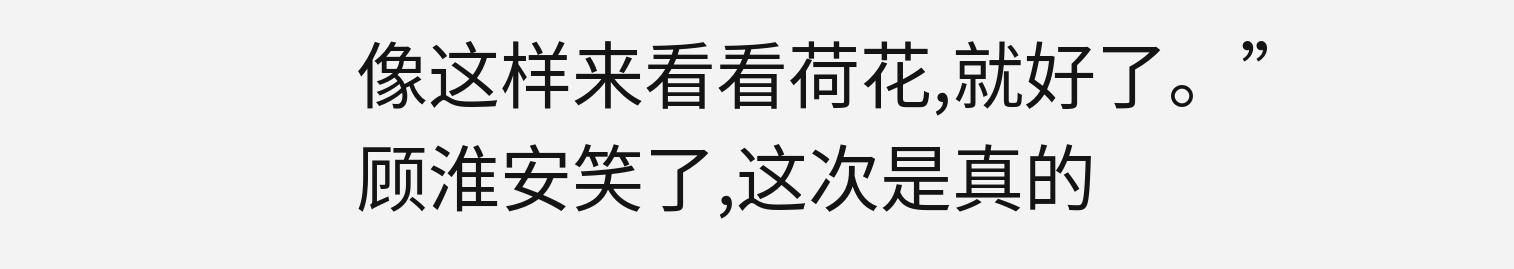像这样来看看荷花,就好了。”
顾淮安笑了,这次是真的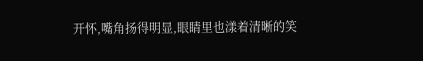开怀,嘴角扬得明显,眼睛里也漾着清晰的笑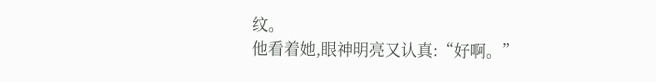纹。
他看着她,眼神明亮又认真:“好啊。”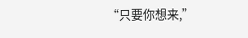“只要你想来,”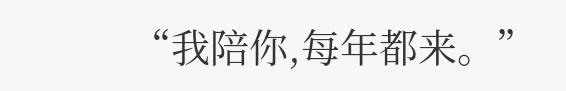“我陪你,每年都来。”